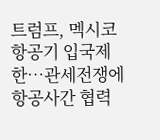트럼프, 멕시코 항공기 입국제한…관세전쟁에 항공사간 협력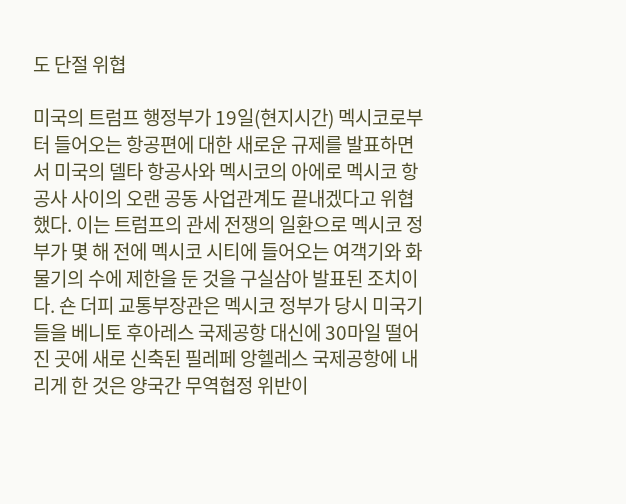도 단절 위협

미국의 트럼프 행정부가 19일(현지시간) 멕시코로부터 들어오는 항공편에 대한 새로운 규제를 발표하면서 미국의 델타 항공사와 멕시코의 아에로 멕시코 항공사 사이의 오랜 공동 사업관계도 끝내겠다고 위협했다. 이는 트럼프의 관세 전쟁의 일환으로 멕시코 정부가 몇 해 전에 멕시코 시티에 들어오는 여객기와 화물기의 수에 제한을 둔 것을 구실삼아 발표된 조치이다. 숀 더피 교통부장관은 멕시코 정부가 당시 미국기들을 베니토 후아레스 국제공항 대신에 30마일 떨어진 곳에 새로 신축된 필레페 앙헬레스 국제공항에 내리게 한 것은 양국간 무역협정 위반이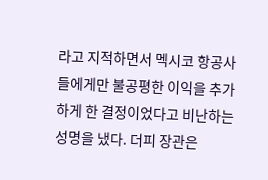라고 지적하면서 멕시코 항공사들에게만 불공평한 이익을 추가하게 한 결정이었다고 비난하는 성명을 냈다. 더피 장관은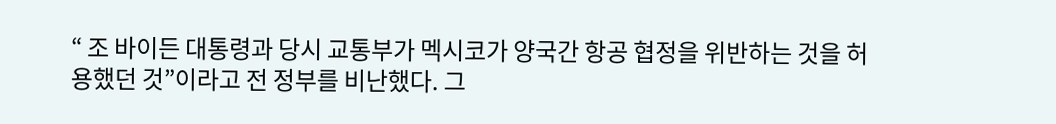“ 조 바이든 대통령과 당시 교통부가 멕시코가 양국간 항공 협정을 위반하는 것을 허용했던 것”이라고 전 정부를 비난했다. 그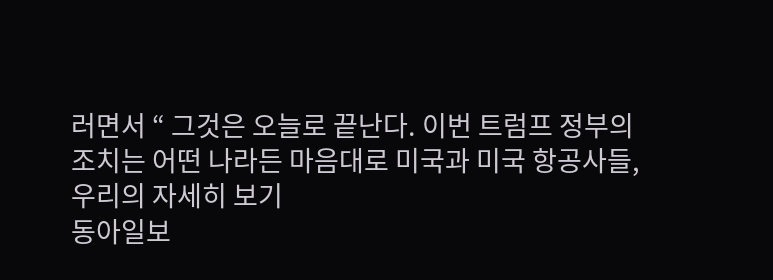러면서 “ 그것은 오늘로 끝난다. 이번 트럼프 정부의 조치는 어떤 나라든 마음대로 미국과 미국 항공사들, 우리의 자세히 보기
동아일보